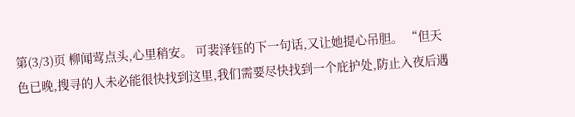第(3/3)页 柳闻莺点头,心里稍安。 可裴泽钰的下一句话,又让她提心吊胆。 “但天色已晚,搜寻的人未必能很快找到这里,我们需要尽快找到一个庇护处,防止入夜后遇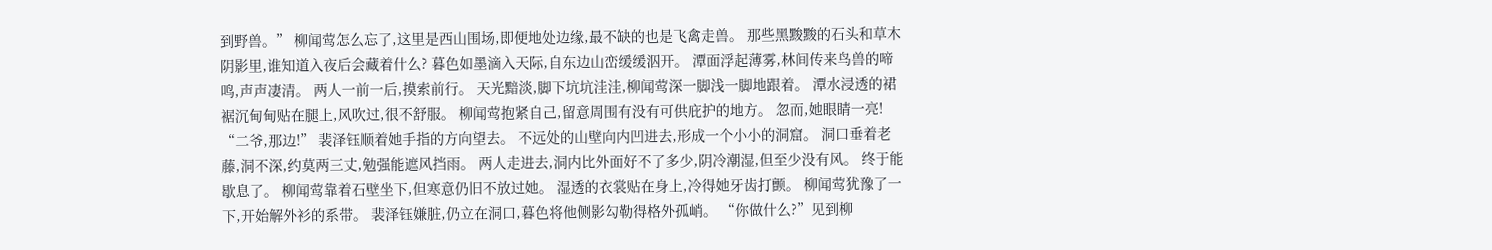到野兽。” 柳闻莺怎么忘了,这里是西山围场,即便地处边缘,最不缺的也是飞禽走兽。 那些黑黢黢的石头和草木阴影里,谁知道入夜后会藏着什么? 暮色如墨滴入天际,自东边山峦缓缓泅开。 潭面浮起薄雾,林间传来鸟兽的啼鸣,声声凄清。 两人一前一后,摸索前行。 天光黯淡,脚下坑坑洼洼,柳闻莺深一脚浅一脚地跟着。 潭水浸透的裙裾沉甸甸贴在腿上,风吹过,很不舒服。 柳闻莺抱紧自己,留意周围有没有可供庇护的地方。 忽而,她眼睛一亮! “二爷,那边!” 裴泽钰顺着她手指的方向望去。 不远处的山壁向内凹进去,形成一个小小的洞窟。 洞口垂着老藤,洞不深,约莫两三丈,勉强能遮风挡雨。 两人走进去,洞内比外面好不了多少,阴冷潮湿,但至少没有风。 终于能歇息了。 柳闻莺靠着石壁坐下,但寒意仍旧不放过她。 湿透的衣裳贴在身上,冷得她牙齿打颤。 柳闻莺犹豫了一下,开始解外衫的系带。 裴泽钰嫌脏,仍立在洞口,暮色将他侧影勾勒得格外孤峭。 “你做什么?”见到柳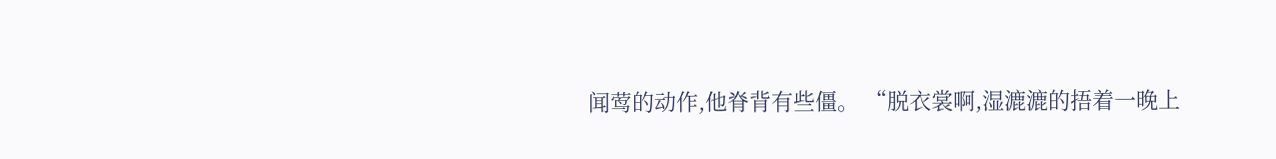闻莺的动作,他脊背有些僵。 “脱衣裳啊,湿漉漉的捂着一晚上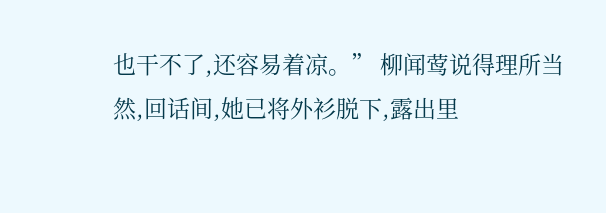也干不了,还容易着凉。” 柳闻莺说得理所当然,回话间,她已将外衫脱下,露出里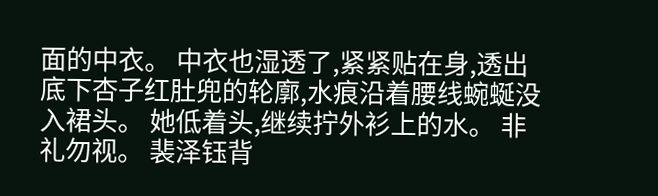面的中衣。 中衣也湿透了,紧紧贴在身,透出底下杏子红肚兜的轮廓,水痕沿着腰线蜿蜒没入裙头。 她低着头,继续拧外衫上的水。 非礼勿视。 裴泽钰背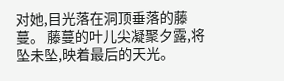对她,目光落在洞顶垂落的藤蔓。 藤蔓的叶儿尖凝聚夕露,将坠未坠,映着最后的天光。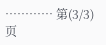………… 第(3/3)页